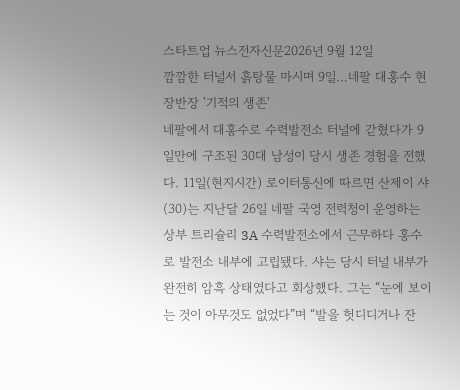스타트업 뉴스전자신문2026년 9월 12일
깜깜한 터널서 흙탕물 마시며 9일…네팔 대홍수 현장반장 '기적의 생존'
네팔에서 대홍수로 수력발전소 터널에 갇혔다가 9일만에 구조된 30대 남성이 당시 생존 경험을 전했다. 11일(현지시간) 로이터통신에 따르면 산제이 샤(30)는 지난달 26일 네팔 국영 전력청이 운영하는 상부 트리슐리 3A 수력발전소에서 근무하다 홍수로 발전소 내부에 고립됐다. 샤는 당시 터널 내부가 완전히 암흑 상태였다고 회상했다. 그는 “눈에 보이는 것이 아무것도 없었다”며 “발을 헛디디거나 잔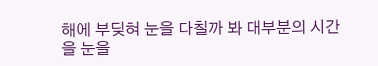해에 부딪혀 눈을 다칠까 봐 대부분의 시간을 눈을